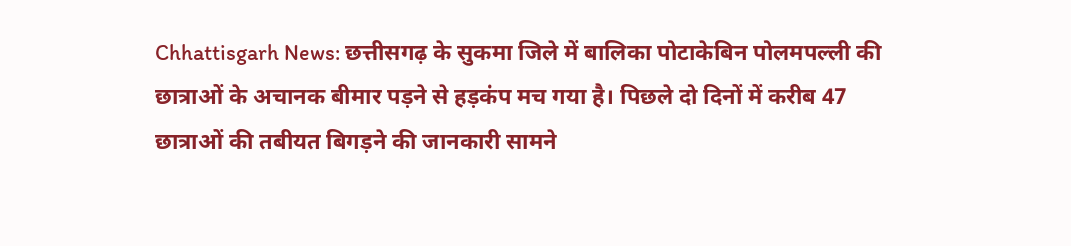Chhattisgarh News: छत्तीसगढ़ के सुकमा जिले में बालिका पोटाकेबिन पोलमपल्ली की छात्राओं के अचानक बीमार पड़ने से हड़कंप मच गया है। पिछले दो दिनों में करीब 47 छात्राओं की तबीयत बिगड़ने की जानकारी सामने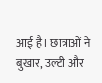आई है। छात्राओं ने बुखार, उल्टी और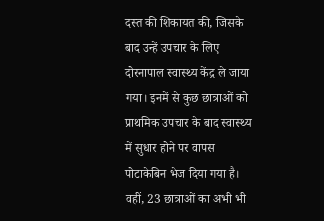दस्त की शिकायत की, जिसके बाद उन्हें उपचार के लिए दोरनापाल स्वास्थ्य केंद्र ले जाया गया। इनमें से कुछ छात्राओं को प्राथमिक उपचार के बाद स्वास्थ्य में सुधार होने पर वापस पोटाकेबिन भेज दिया गया है। वहीं, 23 छात्राओं का अभी भी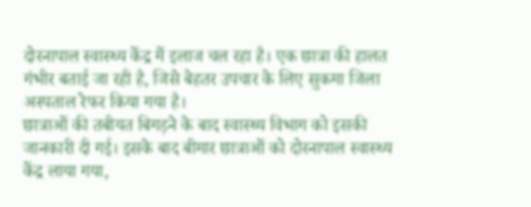दोरनापाल स्वास्थ्य केंद्र में इलाज चल रहा है। एक छात्रा की हालत गंभीर बताई जा रही है, जिसे बेहतर उपचार के लिए सुकमा जिला अस्पताल रेफर किया गया है।
छात्राओं की तबीयत बिगड़ने के बाद स्वास्थ्य विभाग को इसकी जानकारी दी गई। इसके बाद बीमार छात्राओं को दोरनापाल स्वास्थ्य केंद्र लाया गया,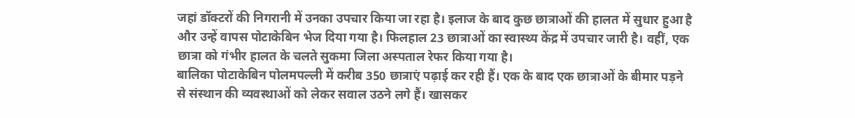जहां डॉक्टरों की निगरानी में उनका उपचार किया जा रहा है। इलाज के बाद कुछ छात्राओं की हालत में सुधार हुआ है और उन्हें वापस पोटाकेबिन भेज दिया गया है। फिलहाल 23 छात्राओं का स्वास्थ्य केंद्र में उपचार जारी है। वहीं, एक छात्रा को गंभीर हालत के चलते सुकमा जिला अस्पताल रेफर किया गया है।
बालिका पोटाकेबिन पोलमपल्ली में करीब 350 छात्राएं पढ़ाई कर रही हैं। एक के बाद एक छात्राओं के बीमार पड़ने से संस्थान की व्यवस्थाओं को लेकर सवाल उठने लगे हैं। खासकर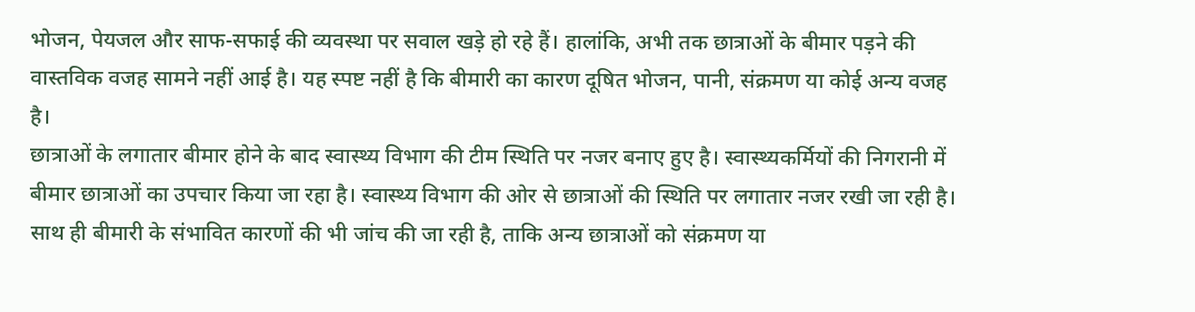भोजन, पेयजल और साफ-सफाई की व्यवस्था पर सवाल खड़े हो रहे हैं। हालांकि, अभी तक छात्राओं के बीमार पड़ने की वास्तविक वजह सामने नहीं आई है। यह स्पष्ट नहीं है कि बीमारी का कारण दूषित भोजन, पानी, संक्रमण या कोई अन्य वजह है।
छात्राओं के लगातार बीमार होने के बाद स्वास्थ्य विभाग की टीम स्थिति पर नजर बनाए हुए है। स्वास्थ्यकर्मियों की निगरानी में बीमार छात्राओं का उपचार किया जा रहा है। स्वास्थ्य विभाग की ओर से छात्राओं की स्थिति पर लगातार नजर रखी जा रही है। साथ ही बीमारी के संभावित कारणों की भी जांच की जा रही है, ताकि अन्य छात्राओं को संक्रमण या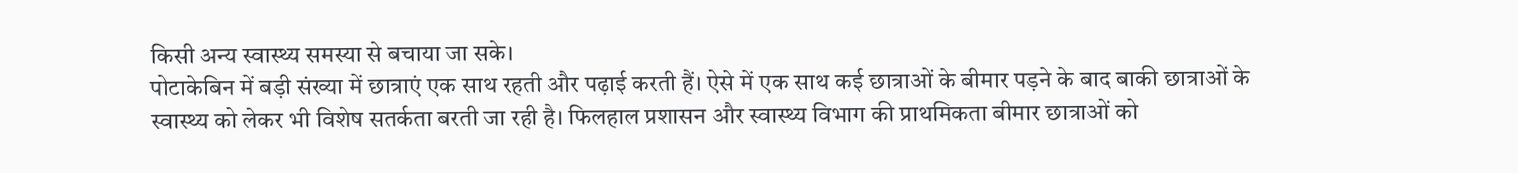किसी अन्य स्वास्थ्य समस्या से बचाया जा सके।
पोटाकेबिन में बड़ी संख्या में छात्राएं एक साथ रहती और पढ़ाई करती हैं। ऐसे में एक साथ कई छात्राओं के बीमार पड़ने के बाद बाकी छात्राओं के स्वास्थ्य को लेकर भी विशेष सतर्कता बरती जा रही है। फिलहाल प्रशासन और स्वास्थ्य विभाग की प्राथमिकता बीमार छात्राओं को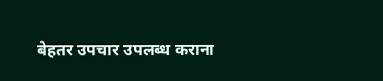बेहतर उपचार उपलब्ध कराना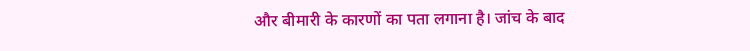और बीमारी के कारणों का पता लगाना है। जांच के बाद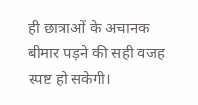ही छात्राओं के अचानक बीमार पड़ने की सही वजह स्पष्ट हो सकेगी।